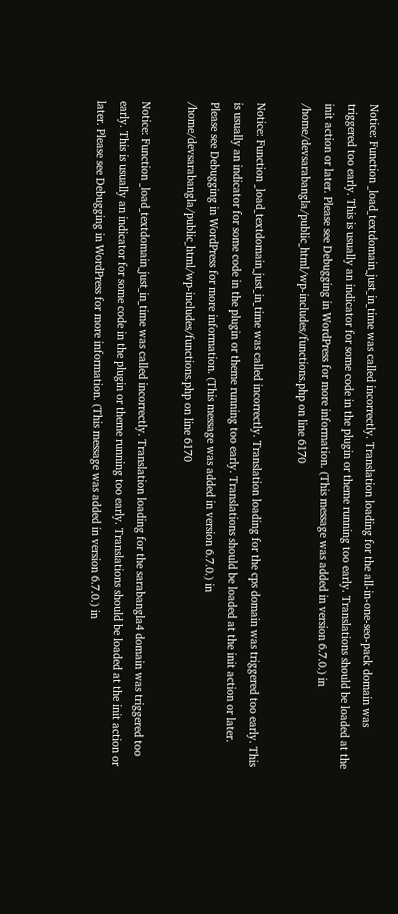Notice: Function _load_textdomain_just_in_time was called incorrectly. Translation loading for the all-in-one-seo-pack domain was triggered too early. This is usually an indicator for some code in the plugin or theme running too early. Translations should be loaded at the init action or later. Please see Debugging in WordPress for more information. (This message was added in version 6.7.0.) in /home/devsarabangla/public_html/wp-includes/functions.php on line 6170

Notice: Function _load_textdomain_just_in_time was called incorrectly. Translation loading for the cps domain was triggered too early. This is usually an indicator for some code in the plugin or theme running too early. Translations should be loaded at the init action or later. Please see Debugging in WordPress for more information. (This message was added in version 6.7.0.) in /home/devsarabangla/public_html/wp-includes/functions.php on line 6170

Notice: Function _load_textdomain_just_in_time was called incorrectly. Translation loading for the sarabangla4 domain was triggered too early. This is usually an indicator for some code in the plugin or theme running too early. Translations should be loaded at the init action or later. Please see Debugging in WordPress for more information. (This message was added in version 6.7.0.) in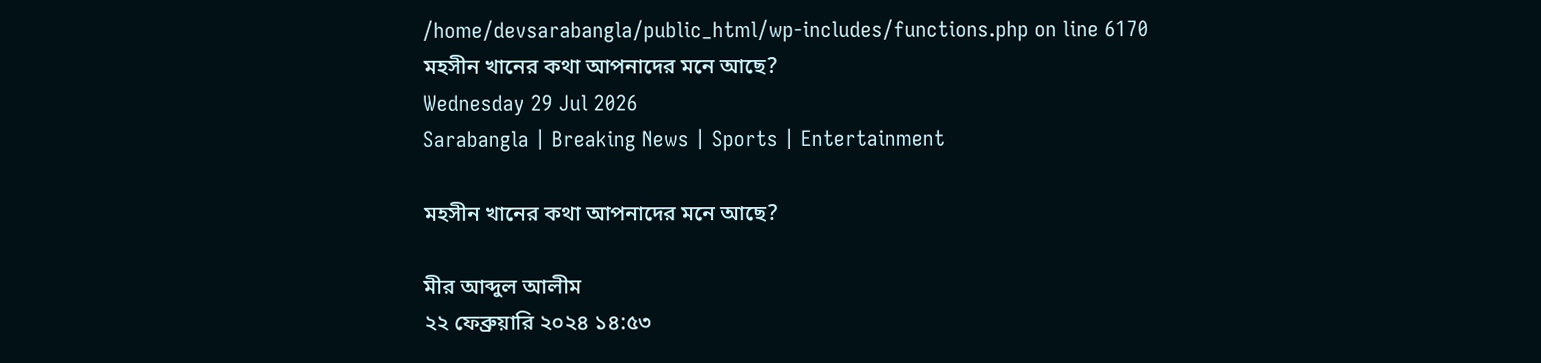/home/devsarabangla/public_html/wp-includes/functions.php on line 6170
মহসীন খানের কথা আপনাদের মনে আছে?
Wednesday 29 Jul 2026
Sarabangla | Breaking News | Sports | Entertainment

মহসীন খানের কথা আপনাদের মনে আছে?

মীর আব্দুল আলীম
২২ ফেব্রুয়ারি ২০২৪ ১৪:৫৩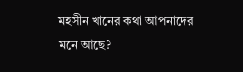মহসীন খানের কথা আপনাদের মনে আছে?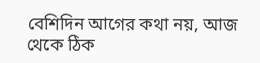বেশিদিন আগের কথা নয়, আজ থেকে ঠিক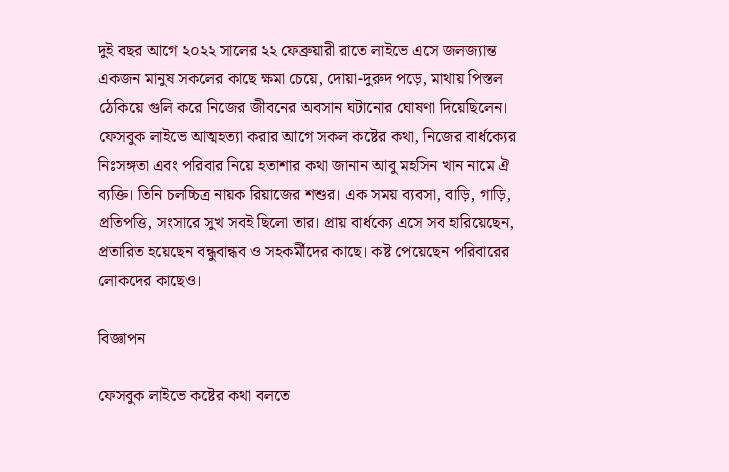দুই বছর আগে ২০২২ সালের ২২ ফেব্রুয়ারী রাতে লাইভে এসে জলজ্যান্ত একজন মানুষ সকলের কাছে ক্ষমা চেয়ে, দোয়া-দুরুদ পড়ে, মাথায় পিস্তল ঠেকিয়ে গুলি করে নিজের জীবনের অবসান ঘটানোর ঘোষণা দিয়েছিলেন। ফেসবুক লাইভে আত্মহত্যা করার আগে সকল কষ্টের কথা, নিজের বার্ধক্যের নিঃসঙ্গতা এবং পরিবার নিয়ে হতাশার কথা জানান আবু মহসিন খান নামে ঐ ব্যক্তি। তিনি চলচ্চিত্র নায়ক রিয়াজের শশুর। এক সময় ব্যবসা, বাড়ি, গাড়ি, প্রতিপত্তি, সংসারে সুখ সবই ছিলো তার। প্রায় বার্ধক্যে এসে সব হারিয়েছেন, প্রতারিত হয়েছেন বন্ধুবান্ধব ও সহকর্মীদের কাছে। কষ্ট পেয়েছেন পরিবারের লোকদের কাছেও।

বিজ্ঞাপন

ফেসবুক লাইভে কষ্টের কথা বলতে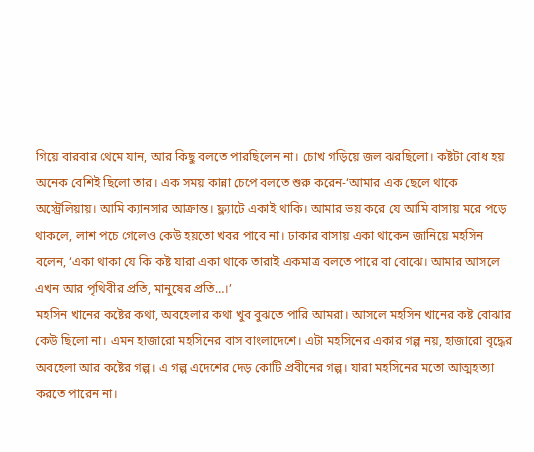গিয়ে বারবার থেমে যান, আর কিছু বলতে পারছিলেন না। চোখ গড়িয়ে জল ঝরছিলো। কষ্টটা বোধ হয় অনেক বেশিই ছিলো তার। এক সময় কান্না চেপে বলতে শুরু করেন-‘আমার এক ছেলে থাকে অস্ট্রেলিয়ায়। আমি ক্যানসার আক্রান্ত। ফ্ল্যাটে একাই থাকি। আমার ভয় করে যে আমি বাসায় মরে পড়ে থাকলে, লাশ পচে গেলেও কেউ হয়তো খবর পাবে না। ঢাকার বাসায় একা থাকেন জানিয়ে মহসিন বলেন, ‘একা থাকা যে কি কষ্ট যারা একা থাকে তারাই একমাত্র বলতে পারে বা বোঝে। আমার আসলে এখন আর পৃথিবীর প্রতি, মানুষের প্রতি…।’
মহসিন খানের কষ্টের কথা, অবহেলার কথা খুব বুঝতে পারি আমরা। আসলে মহসিন খানের কষ্ট বোঝার কেউ ছিলো না। এমন হাজারো মহসিনের বাস বাংলাদেশে। এটা মহসিনের একার গল্প নয়, হাজারো বৃদ্ধের অবহেলা আর কষ্টের গল্প। এ গল্প এদেশের দেড় কোটি প্রবীনের গল্প। যারা মহসিনের মতো আত্মহত্যা করতে পারেন না।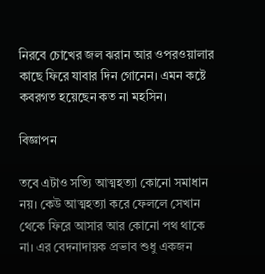নিরবে চোখের জল ঝরান আর ওপরওয়ালার কাছে ফিরে যাবার দিন গোনেন। এমন কষ্টে কবরগত হয়েছেন কত না মহসিন।

বিজ্ঞাপন

তবে এটাও সত্যি আত্মহত্যা কোনো সমাধান নয়। কেউ আত্মহত্যা করে ফেললে সেখান থেকে ফিরে আসার আর কোনো পথ থাকে না। এর বেদনাদায়ক প্রভাব শুধু একজন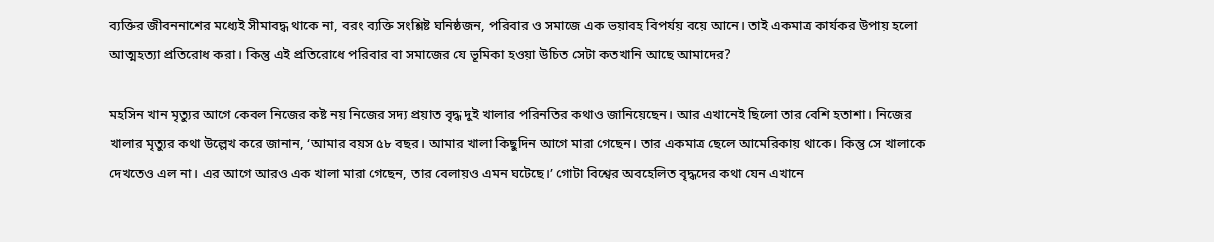ব্যক্তির জীবননাশের মধ্যেই সীমাবদ্ধ থাকে না, বরং ব্যক্তি সংশ্লিষ্ট ঘনিষ্ঠজন, পরিবার ও সমাজে এক ভয়াবহ বিপর্যয় বয়ে আনে। তাই একমাত্র কার্যকর উপায় হলো আত্মহত্যা প্রতিরোধ করা। কিন্তু এই প্রতিরোধে পরিবার বা সমাজের যে ভূমিকা হওয়া উচিত সেটা কতখানি আছে আমাদের?

মহসিন খান মৃত্যুর আগে কেবল নিজের কষ্ট নয় নিজের সদ্য প্রয়াত বৃদ্ধ দুই খালার পরিনতির কথাও জানিয়েছেন। আর এখানেই ছিলো তার বেশি হতাশা। নিজের খালার মৃত্যুর কথা উল্লেখ করে জানান, ‘আমার বয়স ৫৮ বছর। আমার খালা কিছুদিন আগে মারা গেছেন। তার একমাত্র ছেলে আমেরিকায় থাকে। কিন্তু সে খালাকে দেখতেও এল না। এর আগে আরও এক খালা মারা গেছেন, তার বেলায়ও এমন ঘটেছে।’ গোটা বিশ্বের অবহেলিত বৃদ্ধদের কথা যেন এখানে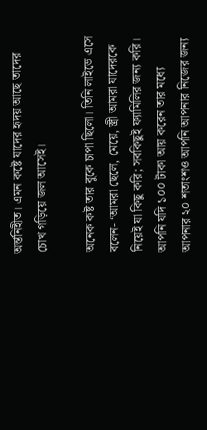অর্ন্তনিহীত। এমন কষ্টে যাদের হৃদয় আছে তাদের চোখ গড়িয়ে জল আসেই।

অনেক কষ্ট তার বুকে চাপা ছিলো। তিনি লাইভে এসে বলেন- ‘আমরা ছেলে, মেয়ে, স্ত্রী আমরা যাদেরকে নিয়েই যা কিছু করি; সবকিছুই ফ্যামিলির জন্য করি। আপনি যদি ১০০ টাকা আয় করেন তার মধ্যে আপনার ২০ শতাংশও আপনি আপনার নিজের জন্য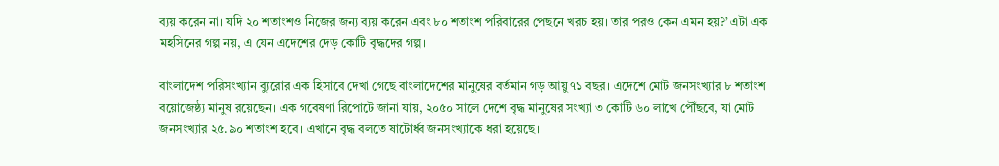ব্যয় করেন না। যদি ২০ শতাংশও নিজের জন্য ব্যয় করেন এবং ৮০ শতাংশ পরিবারের পেছনে খরচ হয়। তার পরও কেন এমন হয়?’ এটা এক মহসিনের গল্প নয়, এ যেন এদেশের দেড় কোটি বৃদ্ধদের গল্প।

বাংলাদেশ পরিসংখ্যান ব্যুরোর এক হিসাবে দেখা গেছে বাংলাদেশের মানুষের বর্তমান গড় আয়ু ৭১ বছর। এদেশে মোট জনসংখ্যার ৮ শতাংশ বয়োজেষ্ঠ্য মানুষ রয়েছেন। এক গবেষণা রিপোটে জানা যায়, ২০৫০ সালে দেশে বৃদ্ধ মানুষের সংখ্যা ৩ কোটি ৬০ লাখে পৌঁছবে, যা মোট জনসংখ্যার ২৫.৯০ শতাংশ হবে। এখানে বৃদ্ধ বলতে ষাটোর্ধ্ব জনসংখ্যাকে ধরা হয়েছে।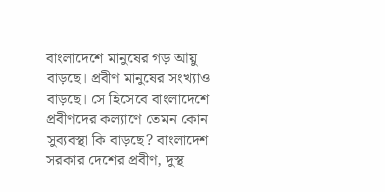বাংলাদেশে মানুষের গড় আয়ু বাড়ছে। প্রবীণ মানুষের সংখ্যাও বাড়ছে। সে হিসেবে বাংলাদেশে প্রবীণদের কল্যাণে তেমন কোন সুব্যবস্থা কি বাড়ছে? বাংলাদেশ সরকার দেশের প্রবীণ, দুস্থ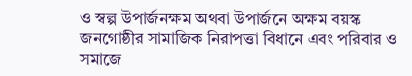ও স্বল্প উপার্জনক্ষম অথবা উপার্জনে অক্ষম বয়স্ক জনগোষ্ঠীর সামাজিক নিরাপত্তা বিধানে এবং পরিবার ও সমাজে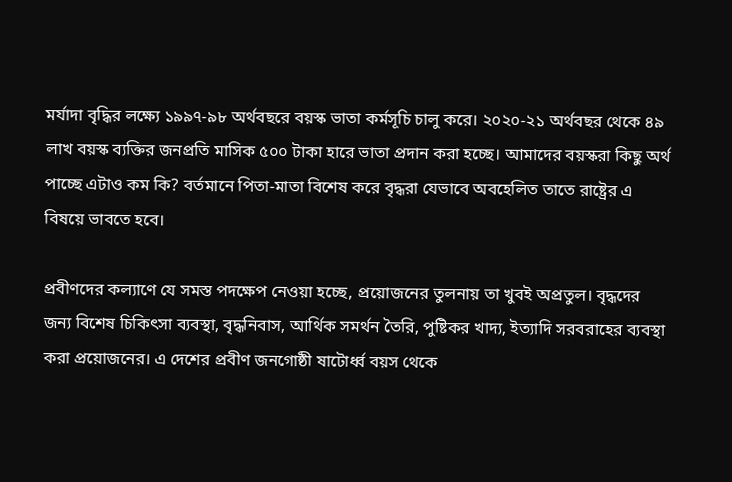মর্যাদা বৃদ্ধির লক্ষ্যে ১৯৯৭-৯৮ অর্থবছরে বয়স্ক ভাতা কর্মসূচি চালু করে। ২০২০-২১ অর্থবছর থেকে ৪৯ লাখ বয়স্ক ব্যক্তির জনপ্রতি মাসিক ৫০০ টাকা হারে ভাতা প্রদান করা হচ্ছে। আমাদের বয়স্করা কিছু অর্থ পাচ্ছে এটাও কম কি? বর্তমানে পিতা-মাতা বিশেষ করে বৃদ্ধরা যেভাবে অবহেলিত তাতে রাষ্ট্রের এ বিষয়ে ভাবতে হবে।

প্রবীণদের কল্যাণে যে সমস্ত পদক্ষেপ নেওয়া হচ্ছে, প্রয়োজনের তুলনায় তা খুবই অপ্রতুল। বৃদ্ধদের জন্য বিশেষ চিকিৎসা ব্যবস্থা, বৃদ্ধনিবাস, আর্থিক সমর্থন তৈরি, পুষ্টিকর খাদ্য, ইত্যাদি সরবরাহের ব্যবস্থা করা প্রয়োজনের। এ দেশের প্রবীণ জনগোষ্ঠী ষাটোর্ধ্ব বয়স থেকে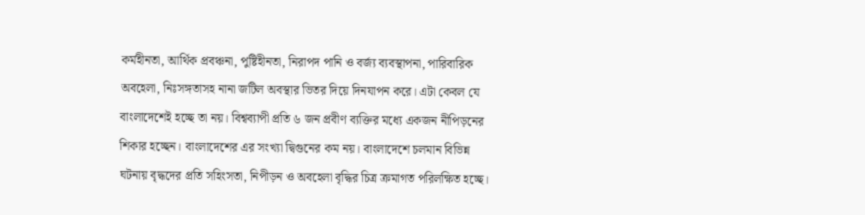কর্মহীনতা, আর্থিক প্রবঞ্চনা, পুষ্টিহীনতা, নিরাপদ পানি ও বর্জ্য ব্যবস্থাপনা, পারিবারিক অবহেলা, নিঃসঙ্গতাসহ নানা জটিল অবস্থার ভিতর দিয়ে দিনযাপন করে। এটা কেবল যে বাংলাদেশেই হচ্ছে তা নয়। বিশ্বব্যাপী প্রতি ৬ জন প্রবীণ ব্যক্তির মধ্যে একজন নীপিড়নের শিকার হচ্ছেন। বাংলাদেশের এর সংখ্যা দ্বিগুনের কম নয়। বাংলাদেশে চলমান বিভিন্ন ঘটনায় বৃদ্ধদের প্রতি সহিংসতা, নিপীড়ন ও অবহেলা বৃদ্ধির চিত্র ক্রমাগত পরিলক্ষিত হচ্ছে।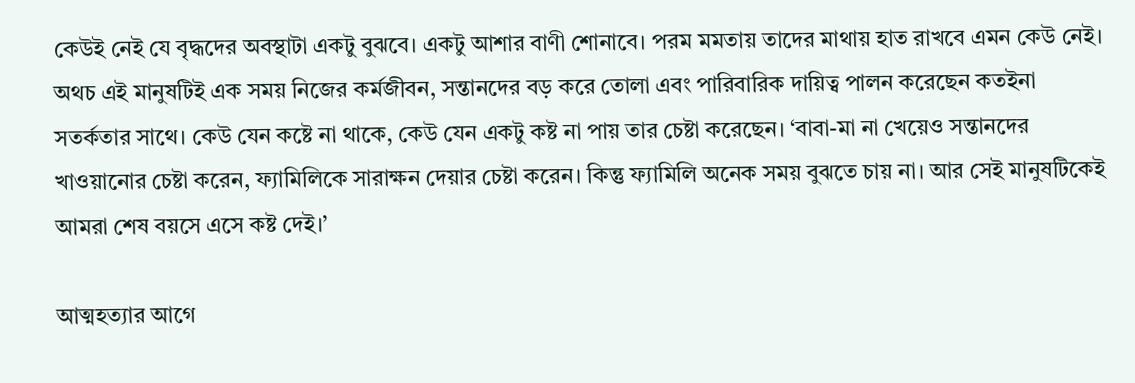কেউই নেই যে বৃদ্ধদের অবস্থাটা একটু বুঝবে। একটু আশার বাণী শোনাবে। পরম মমতায় তাদের মাথায় হাত রাখবে এমন কেউ নেই। অথচ এই মানুষটিই এক সময় নিজের কর্মজীবন, সন্তানদের বড় করে তোলা এবং পারিবারিক দায়িত্ব পালন করেছেন কতইনা সতর্কতার সাথে। কেউ যেন কষ্টে না থাকে, কেউ যেন একটু কষ্ট না পায় তার চেষ্টা করেছেন। ‘বাবা-মা না খেয়েও সন্তানদের খাওয়ানোর চেষ্টা করেন, ফ্যামিলিকে সারাক্ষন দেয়ার চেষ্টা করেন। কিন্তু ফ্যামিলি অনেক সময় বুঝতে চায় না। আর সেই মানুষটিকেই আমরা শেষ বয়সে এসে কষ্ট দেই।’

আত্মহত্যার আগে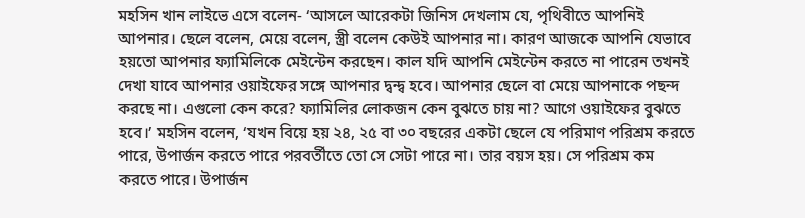মহসিন খান লাইভে এসে বলেন- ‘আসলে আরেকটা জিনিস দেখলাম যে, পৃথিবীতে আপনিই আপনার। ছেলে বলেন, মেয়ে বলেন, স্ত্রী বলেন কেউই আপনার না। কারণ আজকে আপনি যেভাবে হয়তো আপনার ফ্যামিলিকে মেইন্টেন করছেন। কাল যদি আপনি মেইন্টেন করতে না পারেন তখনই দেখা যাবে আপনার ওয়াইফের সঙ্গে আপনার দ্বন্দ্ব হবে। আপনার ছেলে বা মেয়ে আপনাকে পছন্দ করছে না। এগুলো কেন করে? ফ্যামিলির লোকজন কেন বুঝতে চায় না? আগে ওয়াইফের বুঝতে হবে।’ মহসিন বলেন, ‘যখন বিয়ে হয় ২৪, ২৫ বা ৩০ বছরের একটা ছেলে যে পরিমাণ পরিশ্রম করতে পারে, উপার্জন করতে পারে পরবর্তীতে তো সে সেটা পারে না। তার বয়স হয়। সে পরিশ্রম কম করতে পারে। উপার্জন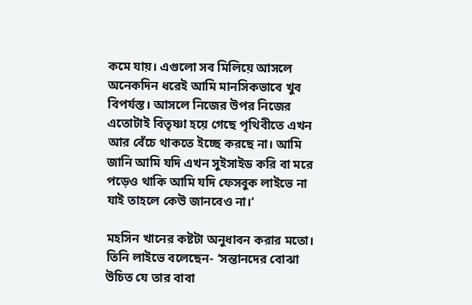কমে যায়। এগুলো সব মিলিয়ে আসলে অনেকদিন ধরেই আমি মানসিকভাবে খুব বিপর্যস্ত। আসলে নিজের উপর নিজের এতোটাই বিতৃষ্ণা হয়ে গেছে পৃথিবীতে এখন আর বেঁচে থাকতে ইচ্ছে করছে না। আমি জানি আমি যদি এখন সুইসাইড করি বা মরে পড়েও থাকি আমি যদি ফেসবুক লাইভে না যাই তাহলে কেউ জানবেও না।’

মহসিন খানের কষ্টটা অনুধাবন করার মতো। তিনি লাইভে বলেছেন- ‘সন্তানদের বোঝা উচিত যে তার বাবা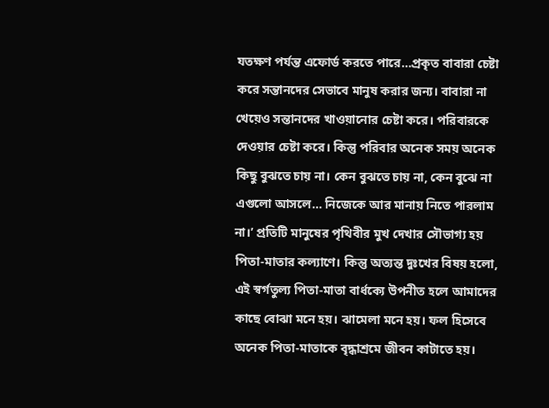যতক্ষণ পর্যন্ত এফোর্ড করতে পারে…প্রকৃত বাবারা চেষ্টা করে সন্তানদের সেভাবে মানুষ করার জন্য। বাবারা না খেয়েও সন্তানদের খাওয়ানোর চেষ্টা করে। পরিবারকে দেওয়ার চেষ্টা করে। কিন্তু পরিবার অনেক সময় অনেক কিছু বুঝতে চায় না। কেন বুঝতে চায় না, কেন বুঝে না এগুলো আসলে… নিজেকে আর মানায় নিতে পারলাম না।’ প্রতিটি মানুষের পৃথিবীর মুখ দেখার সৌভাগ্য হয় পিতা-মাতার কল্যাণে। কিন্তু অত্যন্ত দুঃখের বিষয় হলো, এই স্বর্গতুল্য পিতা-মাতা বার্ধক্যে উপনীত হলে আমাদের কাছে বোঝা মনে হয়। ঝামেলা মনে হয়। ফল হিসেবে অনেক পিতা-মাতাকে বৃদ্ধাশ্রমে জীবন কাটাতে হয়।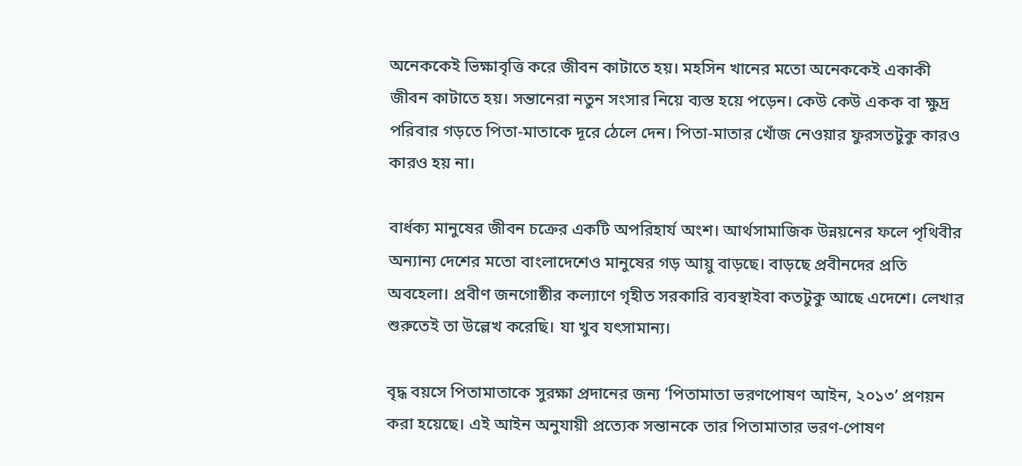অনেককেই ভিক্ষাবৃত্তি করে জীবন কাটাতে হয়। মহসিন খানের মতো অনেককেই একাকী জীবন কাটাতে হয়। সন্তানেরা নতুন সংসার নিয়ে ব্যস্ত হয়ে পড়েন। কেউ কেউ একক বা ক্ষুদ্র পরিবার গড়তে পিতা-মাতাকে দূরে ঠেলে দেন। পিতা-মাতার খোঁজ নেওয়ার ফুরসতটুকু কারও কারও হয় না।

বার্ধক্য মানুষের জীবন চক্রের একটি অপরিহার্য অংশ। আর্থসামাজিক উন্নয়নের ফলে পৃথিবীর অন্যান্য দেশের মতো বাংলাদেশেও মানুষের গড় আয়ু বাড়ছে। বাড়ছে প্রবীনদের প্রতি অবহেলা। প্রবীণ জনগোষ্ঠীর কল্যাণে গৃহীত সরকারি ব্যবস্থাইবা কতটুকু আছে এদেশে। লেখার শুরুতেই তা উল্লেখ করেছি। যা খুব যৎসামান্য।

বৃদ্ধ বয়সে পিতামাতাকে সুরক্ষা প্রদানের জন্য ‘পিতামাতা ভরণপোষণ আইন, ২০১৩’ প্রণয়ন করা হয়েছে। এই আইন অনুযায়ী প্রত্যেক সন্তানকে তার পিতামাতার ভরণ-পোষণ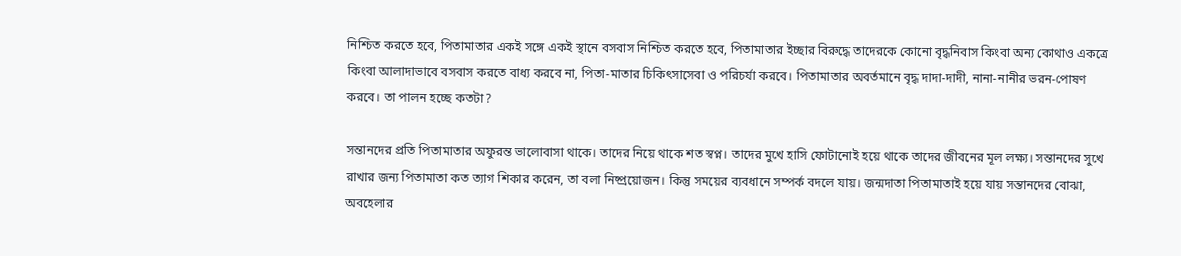নিশ্চিত করতে হবে, পিতামাতার একই সঙ্গে একই স্থানে বসবাস নিশ্চিত করতে হবে, পিতামাতার ইচ্ছার বিরুদ্ধে তাদেরকে কোনো বৃদ্ধনিবাস কিংবা অন্য কোথাও একত্রে কিংবা আলাদাভাবে বসবাস করতে বাধ্য করবে না, পিতা-মাতার চিকিৎসাসেবা ও পরিচর্যা করবে। পিতামাতার অবর্তমানে বৃদ্ধ দাদা-দাদী, নানা-নানীর ভরন-পোষণ করবে। তা পালন হচ্ছে কতটা?

সন্তানদের প্রতি পিতামাতার অফুরন্ত ভালোবাসা থাকে। তাদের নিয়ে থাকে শত স্বপ্ন। তাদের মুখে হাসি ফোটানোই হয়ে থাকে তাদের জীবনের মূল লক্ষ্য। সন্তানদের সুখে রাখার জন্য পিতামাতা কত ত্যাগ শিকার করেন, তা বলা নিষ্প্রয়োজন। কিন্তু সময়ের ব্যবধানে সম্পর্ক বদলে যায়। জন্মদাতা পিতামাতাই হয়ে যায় সন্তানদের বোঝা, অবহেলার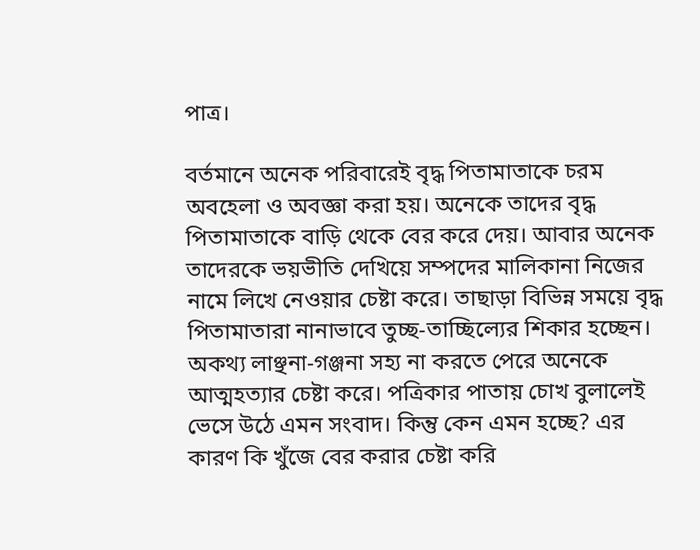পাত্র।

বর্তমানে অনেক পরিবারেই বৃদ্ধ পিতামাতাকে চরম অবহেলা ও অবজ্ঞা করা হয়। অনেকে তাদের বৃদ্ধ পিতামাতাকে বাড়ি থেকে বের করে দেয়। আবার অনেক তাদেরকে ভয়ভীতি দেখিয়ে সম্পদের মালিকানা নিজের নামে লিখে নেওয়ার চেষ্টা করে। তাছাড়া বিভিন্ন সময়ে বৃদ্ধ পিতামাতারা নানাভাবে তুচ্ছ-তাচ্ছিল্যের শিকার হচ্ছেন। অকথ্য লাঞ্ছনা-গঞ্জনা সহ্য না করতে পেরে অনেকে আত্মহত্যার চেষ্টা করে। পত্রিকার পাতায় চোখ বুলালেই ভেসে উঠে এমন সংবাদ। কিন্তু কেন এমন হচ্ছে? এর কারণ কি খুঁজে বের করার চেষ্টা করি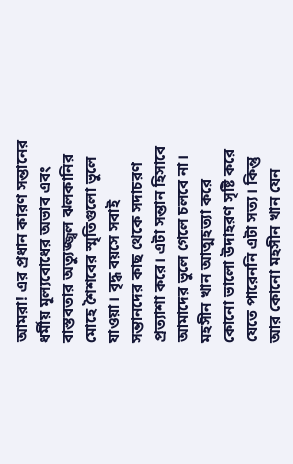আমরা! এর প্রধান কারণ সন্তানের ধর্মীয় মূল্যবোধের অভাব এবং বাস্তবতার অত্যুজ্জ্বল ঝলকানির মোহে শৈশবের স্মৃতিগুলো ভুলে যাওয়া। বৃদ্ধ বয়সে সবাই সন্তানদের কাছ থেকে সদাচরণ প্রত্যাশা করে। এটা সন্তান হিসাবে আমাদের ভুলে গেলে চলবে না। মহসীন খান আত্মহত্যা করে কোনো ভালো উদাহরণ সৃষ্টি করে যেতে পারেননি এটা সত্য। কিন্তু আর কোনো মহসীন খান যেন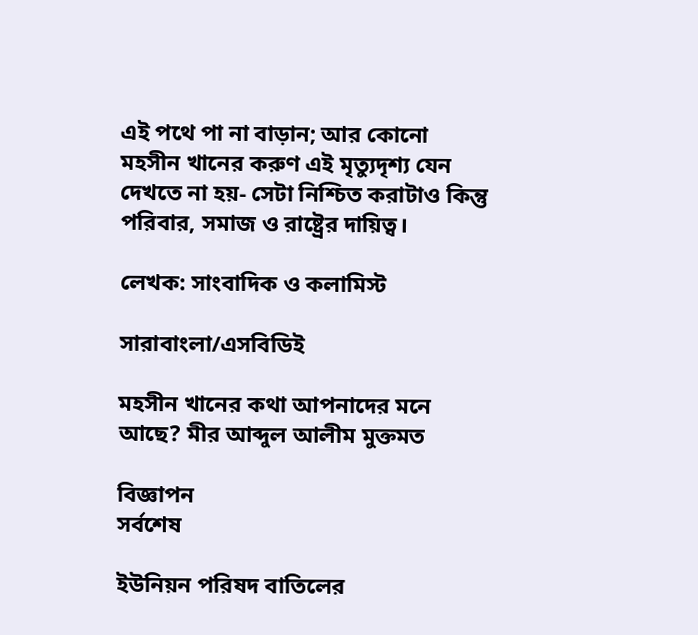এই পথে পা না বাড়ান; আর কোনো মহসীন খানের করুণ এই মৃত্যুদৃশ্য যেন দেখতে না হয়- সেটা নিশ্চিত করাটাও কিন্তু পরিবার, সমাজ ও রাষ্ট্রের দায়িত্ব।

লেখক: সাংবাদিক ও কলামিস্ট

সারাবাংলা/এসবিডিই

মহসীন খানের কথা আপনাদের মনে আছে? মীর আব্দুল আলীম মুক্তমত

বিজ্ঞাপন
সর্বশেষ

ইউনিয়ন পরিষদ বাতিলের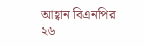আহ্বান বিএনপির
২৬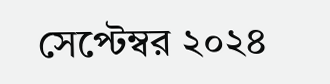সেপ্টেম্বর ২০২৪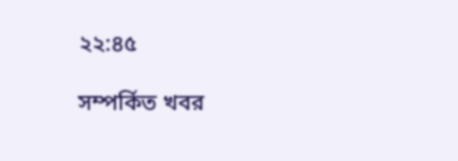২২:৪৫

সম্পর্কিত খবর